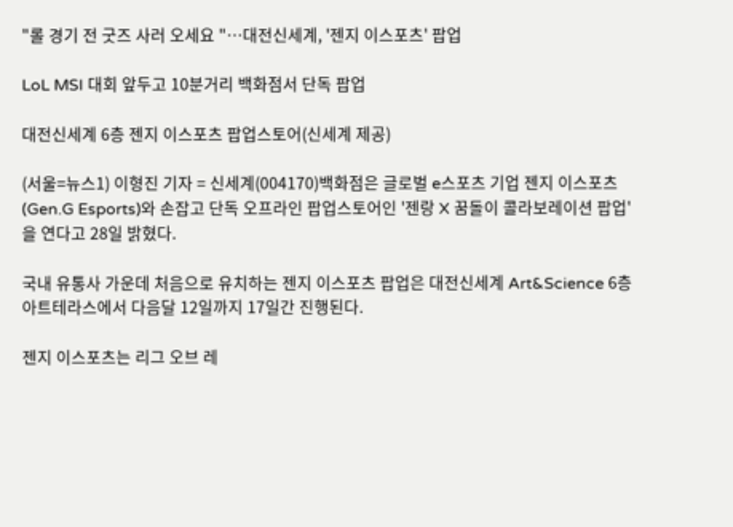"롤 경기 전 굿즈 사러 오세요 "…대전신세계, '젠지 이스포츠' 팝업

LoL MSI 대회 앞두고 10분거리 백화점서 단독 팝업

대전신세계 6층 젠지 이스포츠 팝업스토어(신세계 제공)

(서울=뉴스1) 이형진 기자 = 신세계(004170)백화점은 글로벌 e스포츠 기업 젠지 이스포츠(Gen.G Esports)와 손잡고 단독 오프라인 팝업스토어인 '젠랑 X 꿈돌이 콜라보레이션 팝업'을 연다고 28일 밝혔다.

국내 유통사 가운데 처음으로 유치하는 젠지 이스포츠 팝업은 대전신세계 Art&Science 6층 아트테라스에서 다음달 12일까지 17일간 진행된다.

젠지 이스포츠는 리그 오브 레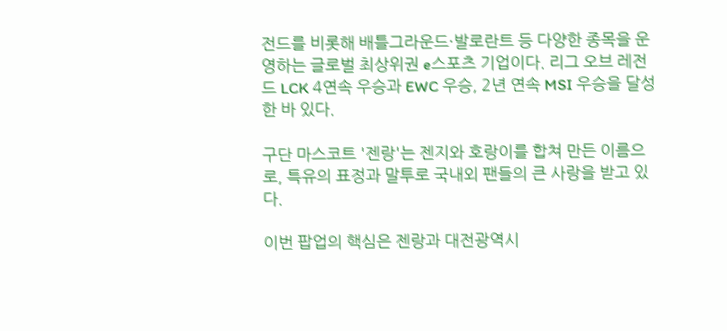전드를 비롯해 배틀그라운드·발로란트 등 다양한 종목을 운영하는 글로벌 최상위권 e스포츠 기업이다. 리그 오브 레전드 LCK 4연속 우승과 EWC 우승, 2년 연속 MSI 우승을 달성한 바 있다.

구단 마스코트 '젠랑'는 젠지와 호랑이를 합쳐 만든 이름으로, 특유의 표정과 말투로 국내외 팬들의 큰 사랑을 받고 있다.

이번 팝업의 핵심은 젠랑과 대전광역시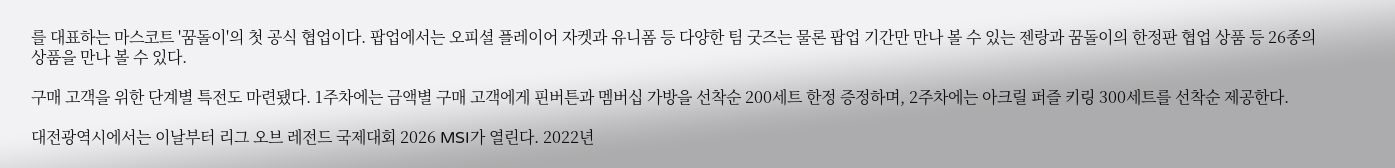를 대표하는 마스코트 '꿈돌이'의 첫 공식 협업이다. 팝업에서는 오피셜 플레이어 자켓과 유니폼 등 다양한 팀 굿즈는 물론 팝업 기간만 만나 볼 수 있는 젠랑과 꿈돌이의 한정판 협업 상품 등 26종의 상품을 만나 볼 수 있다.

구매 고객을 위한 단계별 특전도 마련됐다. 1주차에는 금액별 구매 고객에게 핀버튼과 멤버십 가방을 선착순 200세트 한정 증정하며, 2주차에는 아크릴 퍼즐 키링 300세트를 선착순 제공한다.

대전광역시에서는 이날부터 리그 오브 레전드 국제대회 2026 MSI가 열린다. 2022년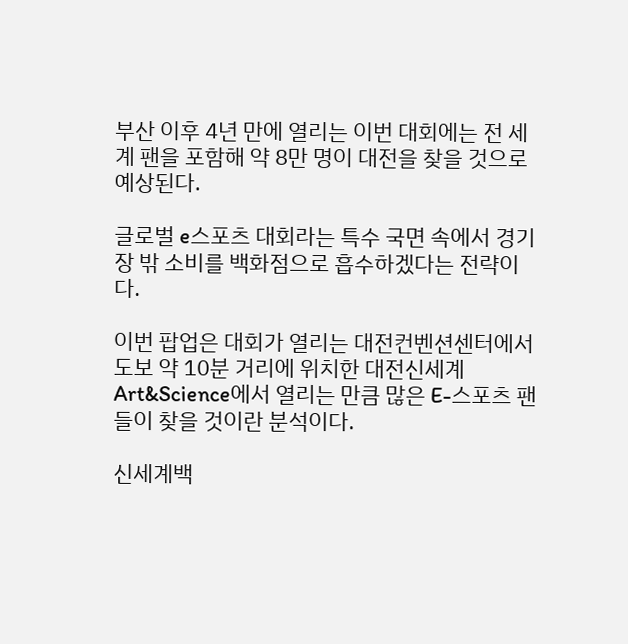부산 이후 4년 만에 열리는 이번 대회에는 전 세계 팬을 포함해 약 8만 명이 대전을 찾을 것으로 예상된다.

글로벌 e스포츠 대회라는 특수 국면 속에서 경기장 밖 소비를 백화점으로 흡수하겠다는 전략이다.

이번 팝업은 대회가 열리는 대전컨벤션센터에서 도보 약 10분 거리에 위치한 대전신세계 Art&Science에서 열리는 만큼 많은 E-스포츠 팬들이 찾을 것이란 분석이다.

신세계백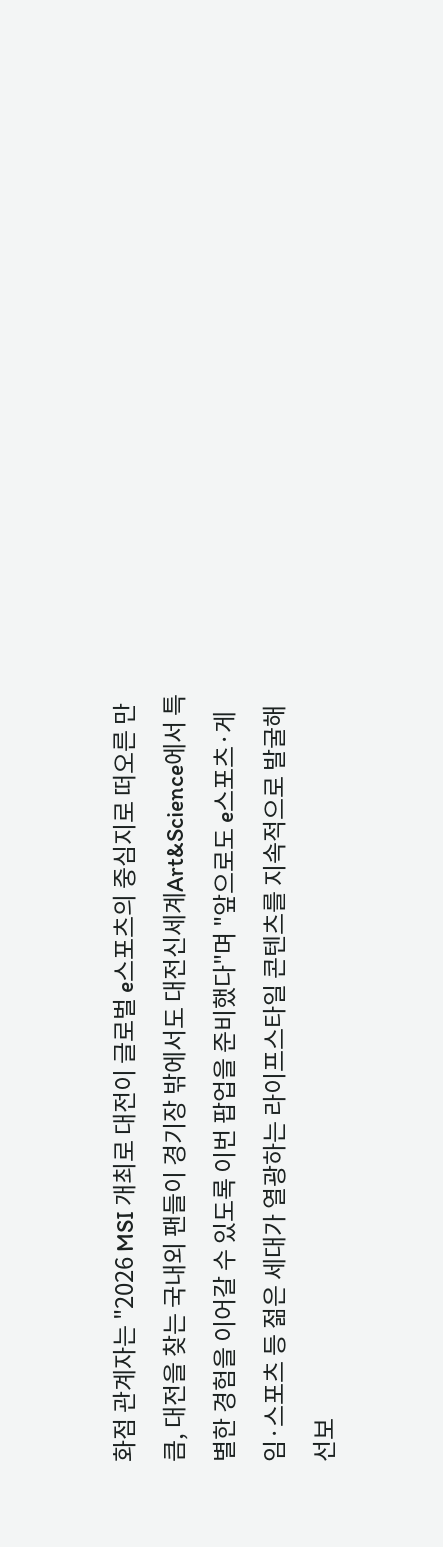화점 관계자는 "2026 MSI 개최로 대전이 글로벌 e스포츠의 중심지로 떠오른 만큼, 대전을 찾는 국내외 팬들이 경기장 밖에서도 대전신세계Art&Science에서 특별한 경험을 이어갈 수 있도록 이번 팝업을 준비했다"며 "앞으로도 e스포츠·게임·스포츠 등 젊은 세대가 열광하는 라이프스타일 콘텐츠를 지속적으로 발굴해 선보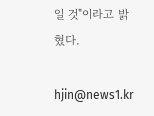일 것"이라고 밝혔다.

hjin@news1.kr